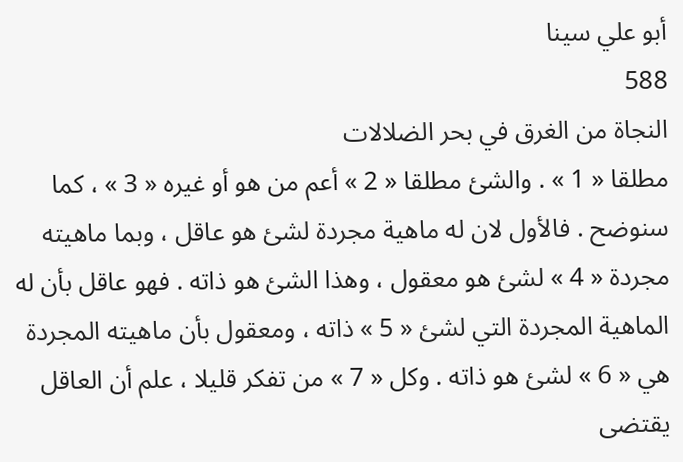أبو علي سينا
588
النجاة من الغرق في بحر الضلالات
مطلقا « 1 » . والشئ مطلقا « 2 » أعم من هو أو غيره « 3 » ، كما سنوضح . فالأول لان له ماهية مجردة لشئ هو عاقل ، وبما ماهيته مجردة « 4 » لشئ هو معقول ، وهذا الشئ هو ذاته . فهو عاقل بأن له الماهية المجردة التي لشئ « 5 » ذاته ، ومعقول بأن ماهيته المجردة هي « 6 » لشئ هو ذاته . وكل « 7 » من تفكر قليلا ، علم أن العاقل يقتضى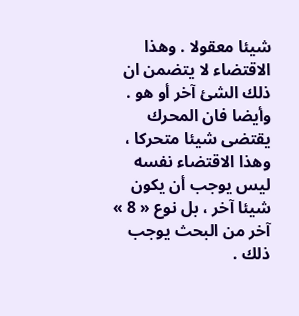شيئا معقولا . وهذا الاقتضاء لا يتضمن ان ذلك الشئ آخر أو هو . وأيضا فان المحرك يقتضى شيئا متحركا ، وهذا الاقتضاء نفسه ليس يوجب أن يكون شيئا آخر ، بل نوع « 8 » آخر من البحث يوجب ذلك .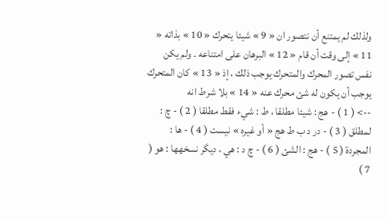ولذلك لم يمتنع أن نتصور ان « 9 » شيئا يتحرك « 10 » بذاته « 11 » إلى وقت أن قام « 12 » البرهان على امتناعه . ولم يكن نفس تصور المحرك والمتحرك يوجب ذلك ، إذ « 13 » كان المتحرك يوجب أن يكون له شئ محرك عنه « 14 » بلا شرط انه
--> ( 1 ) - هج : شيئا مطلقا ، ط : شيء فقط مطلقا ( 2 ) - چ : لمطلق ( 3 ) - در د ب ط هج « أو غيره » نيست ( 4 ) - ها : المجردة ( 5 ) - هج : الشئ ( 6 ) - چ د : هي ، ديگر نسخهها : هو ( 7 )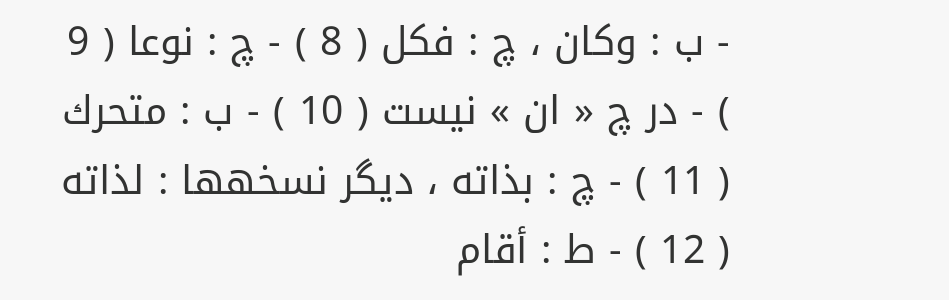- ب : وكان ، چ : فكل ( 8 ) - چ : نوعا ( 9 ) - در چ « ان » نيست ( 10 ) - ب : متحرك ( 11 ) - چ : بذاته ، ديگر نسخهها : لذاته ( 12 ) - ط : أقام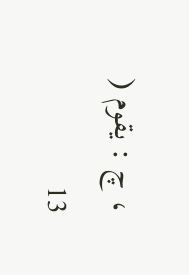، چ : يقوم ( 13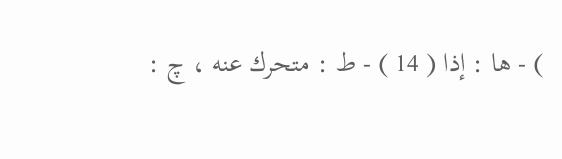) - ها : إذا ( 14 ) - ط : متحرك عنه ، چ :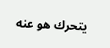يتحرك هو عنه